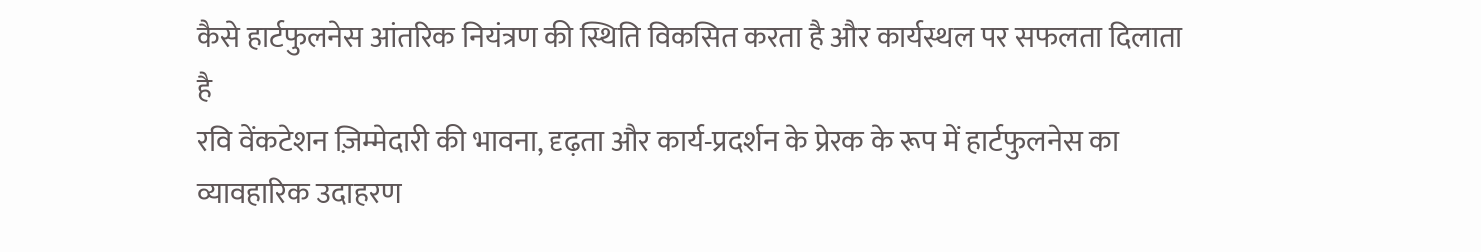कैसे हार्टफुलनेस आंतरिक नियंत्रण की स्थिति विकसित करता है और कार्यस्थल पर सफलता दिलाता है
रवि वेंकटेशन ज़िम्मेदारी की भावना, दृढ़ता और कार्य-प्रदर्शन के प्रेरक के रूप में हार्टफुलनेस का व्यावहारिक उदाहरण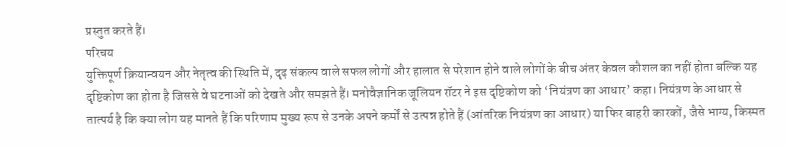प्रस्तुत करते हैं।
परिचय
युक्तिपूर्ण क्रियान्वयन और नेतृत्व की स्थिति में, दृढ़ संकल्प वाले सफल लोगों और हालात से परेशान होने वाले लोगों के बीच अंतर केवल कौशल का नहीं होता बल्कि यह दृष्टिकोण का होता है जिससे वे घटनाओं को देखते और समझते हैं। मनोवैज्ञानिक जूलियन रॉटर ने इस दृष्टिकोण को ‘नियंत्रण का आधार’ कहा। नियंत्रण के आधार से तात्पर्य है कि क्या लोग यह मानते हैं कि परिणाम मुख्य रूप से उनके अपने कर्मों से उत्पन्न होते हैं (आंतरिक नियंत्रण का आधार) या फिर बाहरी कारकों, जैसे भाग्य, किस्मत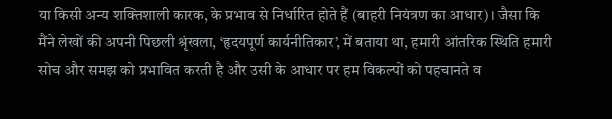या किसी अन्य शक्तिशाली कारक, के प्रभाव से निर्धारित होते हैं (बाहरी नियंत्रण का आधार)। जैसा कि मैंने लेखों की अपनी पिछली श्रृंखला, ‘हृदयपूर्ण कार्यनीतिकार’, में बताया था, हमारी आंतरिक स्थिति हमारी सोच और समझ को प्रभावित करती है और उसी के आधार पर हम विकल्पों को पहचानते व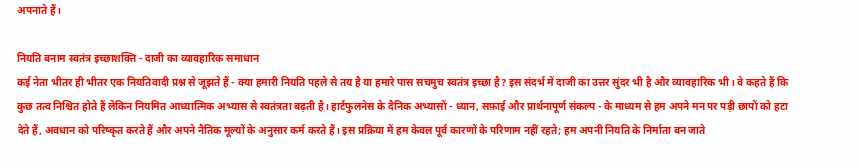अपनाते हैं।

नियति बनाम स्वतंत्र इच्छाशक्ति - दाजी का व्यावहारिक समाधान
कई नेता भीतर ही भीतर एक नियतिवादी प्रश्न से जूझते हैं - क्या हमारी नियति पहले से तय है या हमारे पास सचमुच स्वतंत्र इच्छा है? इस संदर्भ में दाजी का उत्तर सुंदर भी है और व्यावहारिक भी। वे कहते हैं कि कुछ तत्व निश्चित होते हैं लेकिन नियमित आध्यात्मिक अभ्यास से स्वतंत्रता बढ़ती है। हार्टफुलनेस के दैनिक अभ्यासों - ध्यान, सफ़ाई और प्रार्थनापूर्ण संकल्प - के माध्यम से हम अपने मन पर पड़ी छापों को हटा देते हैं, अवधान को परिष्कृत करते हैं और अपने नैतिक मूल्यों के अनुसार कर्म करते हैं। इस प्रक्रिया में हम केवल पूर्व कारणों के परिणाम नहीं रहते; हम अपनी नियति के निर्माता बन जाते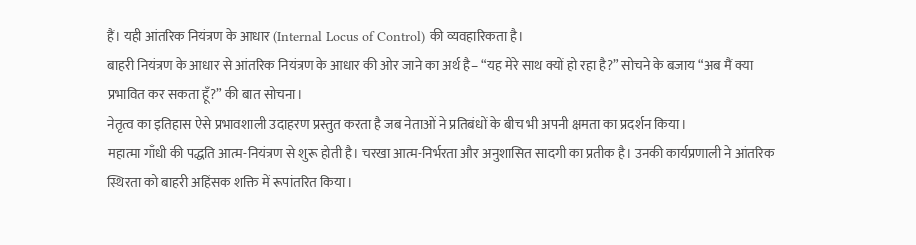हैं। यही आंतरिक नियंत्रण के आधार (Internal Locus of Control) की व्यवहारिकता है।
बाहरी नियंत्रण के आधार से आंतरिक नियंत्रण के आधार की ओर जाने का अर्थ है– “यह मेरे साथ क्यों हो रहा है?” सोचने के बजाय “अब मैं क्या प्रभावित कर सकता हूँ?” की बात सोचना।
नेतृत्व का इतिहास ऐसे प्रभावशाली उदाहरण प्रस्तुत करता है जब नेताओं ने प्रतिबंधों के बीच भी अपनी क्षमता का प्रदर्शन किया।
महात्मा गाँधी की पद्धति आत्म-नियंत्रण से शुरू होती है। चरखा आत्म-निर्भरता और अनुशासित सादगी का प्रतीक है। उनकी कार्यप्रणाली ने आंतरिक स्थिरता को बाहरी अहिंसक शक्ति में रूपांतरित किया।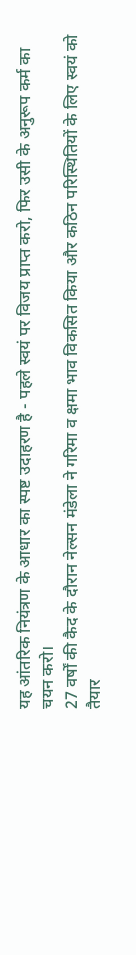यह आंतरिक नियंत्रण के आधार का स्पष्ट उदाहरण है - पहले स्वयं पर विजय प्राप्त करो, फिर उसी के अनुरूप कर्म का चयन करो।
27 वर्षों की कैद के दौरान नेल्सन मंडेला ने गरिमा व क्षमा भाव विकसित किया और कठिन परिस्थितियों के लिए स्वयं को तैयार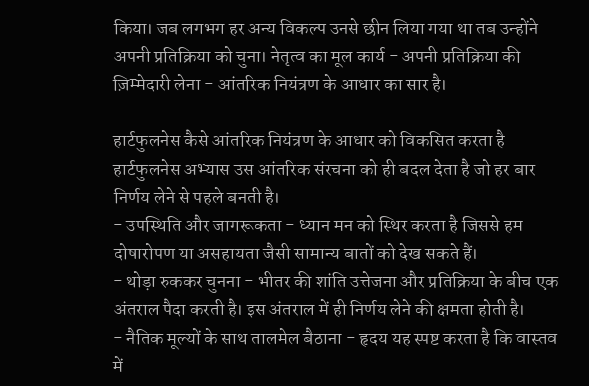किया। जब लगभग हर अन्य विकल्प उनसे छीन लिया गया था तब उन्होंने अपनी प्रतिक्रिया को चुना। नेतृत्व का मूल कार्य - अपनी प्रतिक्रिया की ज़िम्मेदारी लेना - आंतरिक नियंत्रण के आधार का सार है।

हार्टफुलनेस कैसे आंतरिक नियंत्रण के आधार को विकसित करता है
हार्टफुलनेस अभ्यास उस आंतरिक संरचना को ही बदल देता है जो हर बार निर्णय लेने से पहले बनती है।
- उपस्थिति और जागरूकता - ध्यान मन को स्थिर करता है जिससे हम दोषारोपण या असहायता जैसी सामान्य बातों को देख सकते हैं।
- थोड़ा रुककर चुनना - भीतर की शांति उत्तेजना और प्रतिक्रिया के बीच एक अंतराल पैदा करती है। इस अंतराल में ही निर्णय लेने की क्षमता होती है।
- नैतिक मूल्यों के साथ तालमेल बैठाना - हृदय यह स्पष्ट करता है कि वास्तव में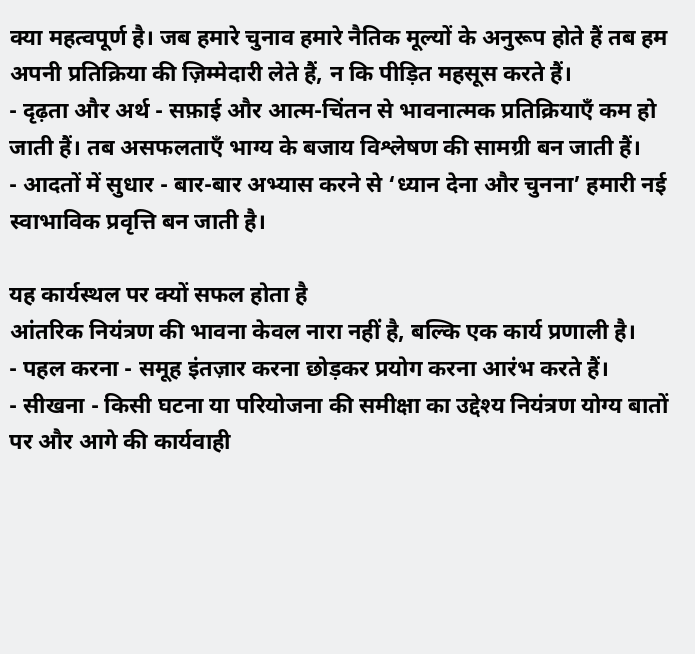क्या महत्वपूर्ण है। जब हमारे चुनाव हमारे नैतिक मूल्यों के अनुरूप होते हैं तब हम अपनी प्रतिक्रिया की ज़िम्मेदारी लेते हैं, न कि पीड़ित महसूस करते हैं।
- दृढ़ता और अर्थ - सफ़ाई और आत्म-चिंतन से भावनात्मक प्रतिक्रियाएँ कम हो जाती हैं। तब असफलताएँ भाग्य के बजाय विश्लेषण की सामग्री बन जाती हैं।
- आदतों में सुधार - बार-बार अभ्यास करने से ‘ध्यान देना और चुनना’ हमारी नई स्वाभाविक प्रवृत्ति बन जाती है।

यह कार्यस्थल पर क्यों सफल होता है
आंतरिक नियंत्रण की भावना केवल नारा नहीं है, बल्कि एक कार्य प्रणाली है।
- पहल करना - समूह इंतज़ार करना छोड़कर प्रयोग करना आरंभ करते हैं।
- सीखना - किसी घटना या परियोजना की समीक्षा का उद्देश्य नियंत्रण योग्य बातों पर और आगे की कार्यवाही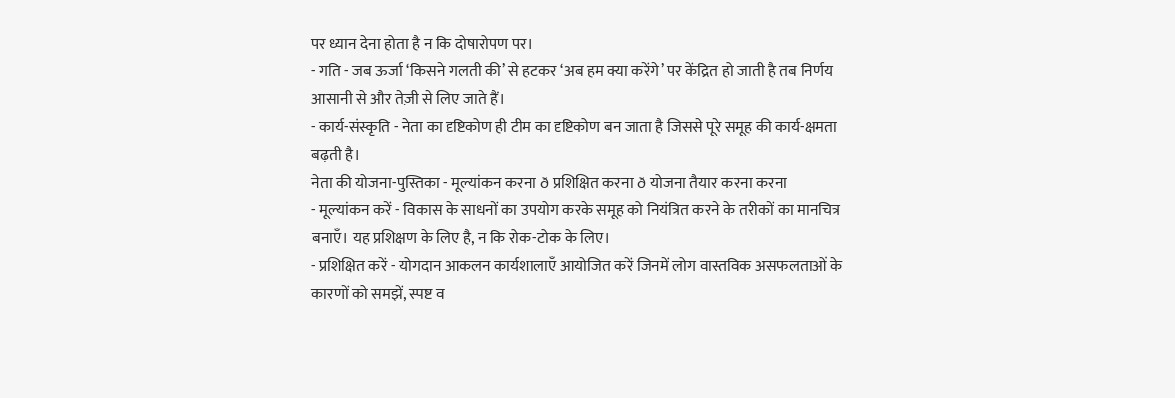पर ध्यान देना होता है न कि दोषारोपण पर।
- गति - जब ऊर्जा ‘किसने गलती की’ से हटकर ‘अब हम क्या करेंगे’ पर केंद्रित हो जाती है तब निर्णय आसानी से और तेज़ी से लिए जाते हैं।
- कार्य-संस्कृति - नेता का दृष्टिकोण ही टीम का दृष्टिकोण बन जाता है जिससे पूरे समूह की कार्य-क्षमता बढ़ती है।
नेता की योजना-पुस्तिका - मूल्यांकन करना ð प्रशिक्षित करना ð योजना तैयार करना करना
- मूल्यांकन करें - विकास के साधनों का उपयोग करके समूह को नियंत्रित करने के तरीकों का मानचित्र बनाएँ। यह प्रशिक्षण के लिए है, न कि रोक-टोक के लिए।
- प्रशिक्षित करें - योगदान आकलन कार्यशालाएँ आयोजित करें जिनमें लोग वास्तविक असफलताओं के कारणों को समझें, स्पष्ट व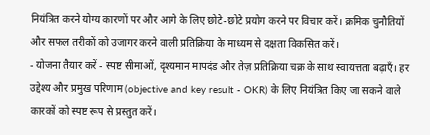नियंत्रित करने योग्य कारणों पर और आगे के लिए छोटे-छोटे प्रयोग करने पर विचार करें। क्रमिक चुनौतियों और सफल तरीकों को उजागर करने वाली प्रतिक्रिया के माध्यम से दक्षता विकसित करें।
- योजना तैयार करें - स्पष्ट सीमाओं, दृश्यमान मापदंड और तेज़ प्रतिक्रिया चक्र के साथ स्वायत्तता बढ़ाएँ। हर उद्देश्य और प्रमुख परिणाम (objective and key result - OKR) के लिए नियंत्रित किए जा सकने वाले कारकों को स्पष्ट रूप से प्रस्तुत करें।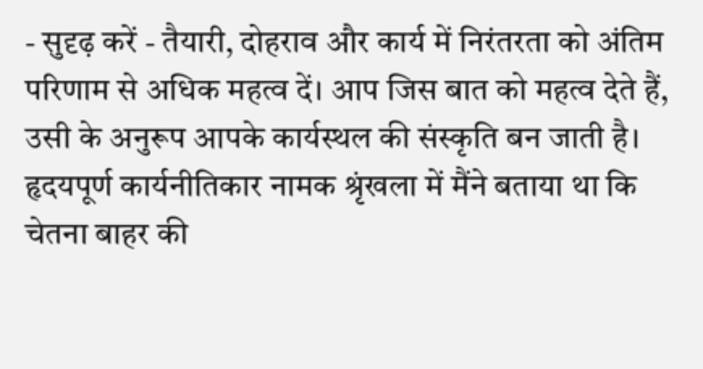- सुदृढ़ करें - तैयारी, दोहराव और कार्य में निरंतरता को अंतिम परिणाम से अधिक महत्व दें। आप जिस बात को महत्व देते हैं, उसी के अनुरूप आपके कार्यस्थल की संस्कृति बन जाती है।
हृदयपूर्ण कार्यनीतिकार नामक श्रृंखला में मैंने बताया था कि चेतना बाहर की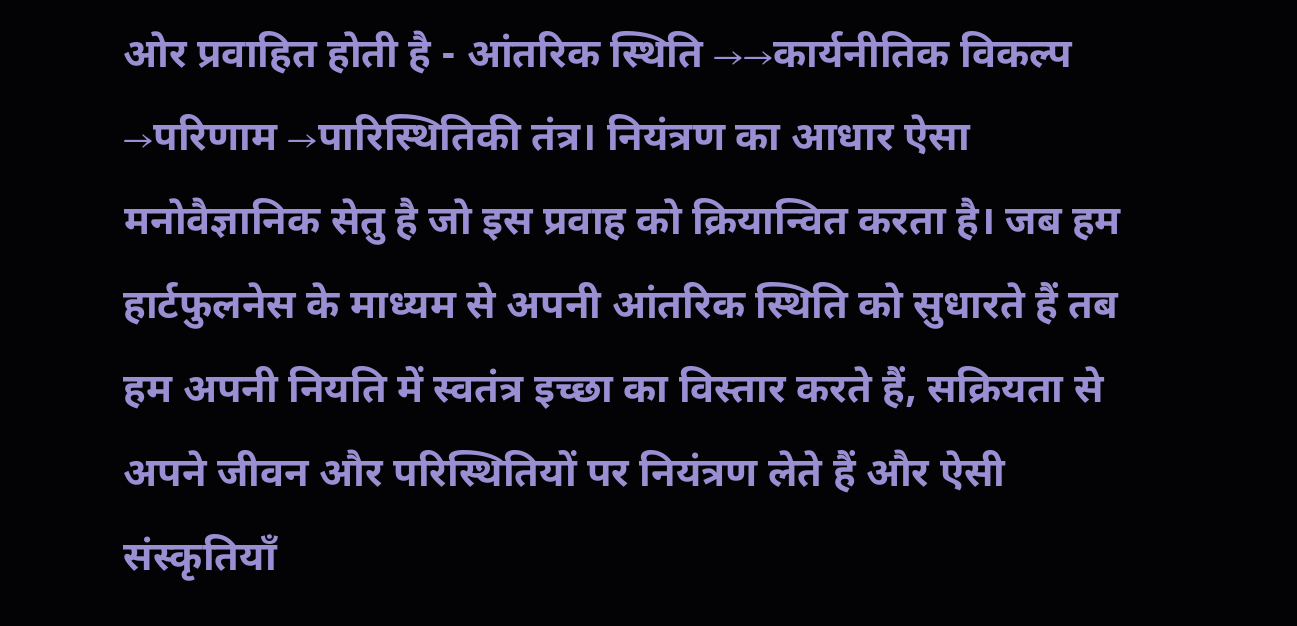ओर प्रवाहित होती है - आंतरिक स्थिति →→कार्यनीतिक विकल्प →परिणाम →पारिस्थितिकी तंत्र। नियंत्रण का आधार ऐसा मनोवैज्ञानिक सेतु है जो इस प्रवाह को क्रियान्वित करता है। जब हम हार्टफुलनेस के माध्यम से अपनी आंतरिक स्थिति को सुधारते हैं तब हम अपनी नियति में स्वतंत्र इच्छा का विस्तार करते हैं, सक्रियता से अपने जीवन और परिस्थितियों पर नियंत्रण लेते हैं और ऐसी संस्कृतियाँ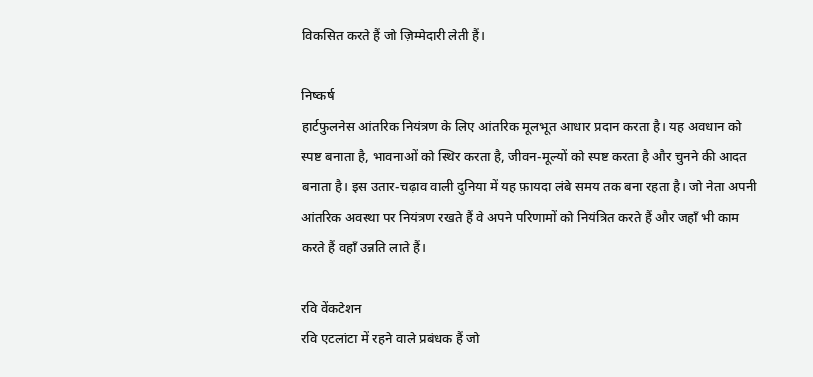विकसित करते हैं जो ज़िम्मेदारी लेती हैं।

निष्कर्ष
हार्टफुलनेस आंतरिक नियंत्रण के लिए आंतरिक मूलभूत आधार प्रदान करता है। यह अवधान को स्पष्ट बनाता है, भावनाओं को स्थिर करता है, जीवन-मूल्यों को स्पष्ट करता है और चुनने की आदत बनाता है। इस उतार-चढ़ाव वाली दुनिया में यह फ़ायदा लंबे समय तक बना रहता है। जो नेता अपनी आंतरिक अवस्था पर नियंत्रण रखते हैं वे अपने परिणामों को नियंत्रित करते हैं और जहाँ भी काम करते हैं वहाँ उन्नति लाते हैं।

रवि वेंकटेशन
रवि एटलांटा में रहने वाले प्रबंधक हैं जो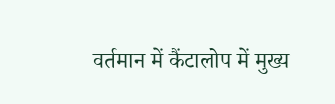वर्तमान में कैंटालोप में मुख्य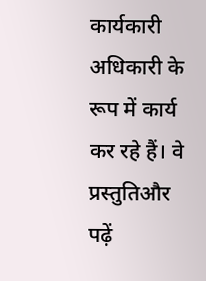कार्यकारी अधिकारी के रूप में कार्य कर रहे हैं। वे प्रस्तुतिऔर पढ़ें